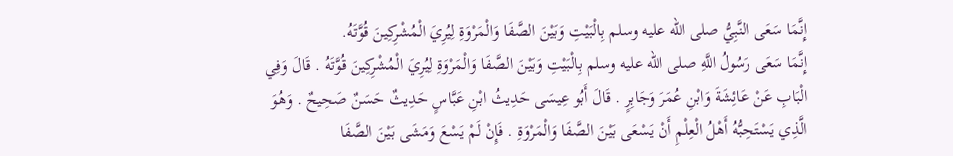إِنَّمَا سَعَى النَّبِيُّ صلى الله عليه وسلم بِالْبَيْتِ وَبَيْنَ الصَّفَا وَالْمَرْوَةِ لِيُرِيَ الْمُشْرِكِينَ قُوَّتَهُ.
إِنَّمَا سَعَى رَسُولُ اللَّهِ صلى الله عليه وسلم بِالْبَيْتِ وَبَيْنَ الصَّفَا وَالْمَرْوَةِ لِيُرِيَ الْمُشْرِكِينَ قُوَّتَهُ . قَالَ وَفِي الْبَابِ عَنْ عَائِشَةَ وَابْنِ عُمَرَ وَجَابِرٍ . قَالَ أَبُو عِيسَى حَدِيثُ ابْنِ عَبَّاسٍ حَدِيثٌ حَسَنٌ صَحِيحٌ . وَهُوَ الَّذِي يَسْتَحِبُّهُ أَهْلُ الْعِلْمِ أَنْ يَسْعَى بَيْنَ الصَّفَا وَالْمَرْوَةِ . فَإِنْ لَمْ يَسْعَ وَمَشَى بَيْنَ الصَّفَا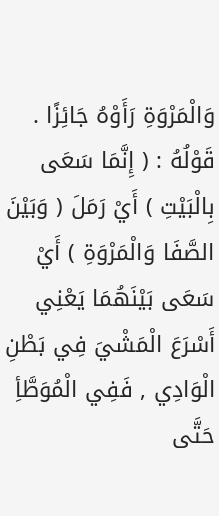وَالْمَرْوَةِ رَأَوْهُ جَائِزًا .
قَوْلُهُ : ( إِنَّمَا سَعَى بِالْبَيْتِ ) أَيْ رَمَلَ ( وَبَيْنَ الصَّفَا وَالْمَرْوَةِ ) أَيْ سَعَى بَيْنَهُمَا يَعْنِي أَسْرَعَ الْمَشْيَ فِي بَطْنِ الْوَادِي , فَفِي الْمُوَطَّأِ حَتَّى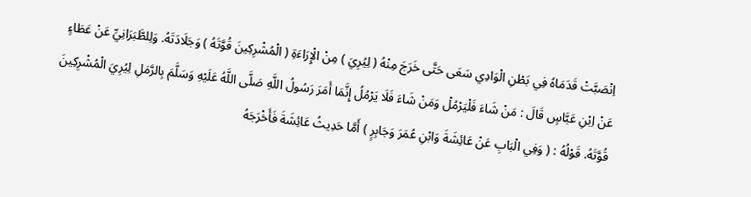اِنْصَبَّتْ قَدَمَاهُ فِي بَطْنِ الْوَادِي سَعَى حَتَّى خَرَجَ مِنْهُ ( لِيُرِيَ ) مِنْ الْإِرَاءَةِ ( الْمُشْرِكِينَ قُوَّتَهُ ) وَجَلَادَتَهُ. وَلِلطَّبَرَانِيِّ عَنْ عَطَاءٍ عَنْ اِبْنِ عَبَّاسٍ قَالَ : مَنْ شَاءَ فَلْيَرْمُلْ وَمَنْ شَاءَ فَلَا يَرْمُلُ إِنَّمَا أَمَرَ رَسُولُ اللَّهِ صَلَّى اللَّهُ عَلَيْهِ وَسَلَّمَ بِالرَّمَلِ لِيُرِيَ الْمُشْرِكِينَ قُوَّتَهُ. قَوْلُهُ : ( وَفِي الْبَابِ عَنْ عَائِشَةَ وَابْنِ عُمَرَ وَجَابِرٍ ) أَمَّا حَدِيثُ عَائِشَةَ فَأَخْرَجَهُ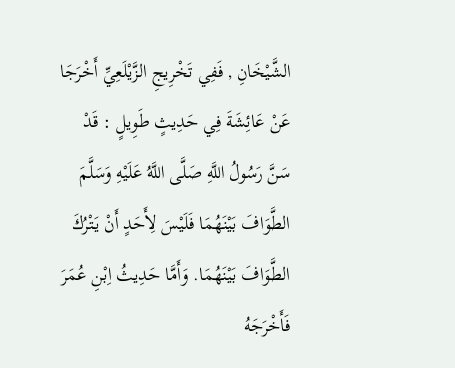الشَّيْخَانِ , فَفِي تَخْرِيجِ الزَّيْلَعِيِّ أَخْرَجَا عَنْ عَائِشَةَ فِي حَدِيثٍ طَوِيلٍ : قَدْ سَنَّ رَسُولُ اللَّهِ صَلَّى اللَّهُ عَلَيْهِ وَسَلَّمَ الطَّوَافَ بَيْنَهُمَا فَلَيْسَ لِأَحَدٍ أَنْ يَتْرُكَ الطَّوَافَ بَيْنَهُمَا. وَأَمَّا حَدِيثُ اِبْنِ عُمَرَ فَأَخْرَجَهُ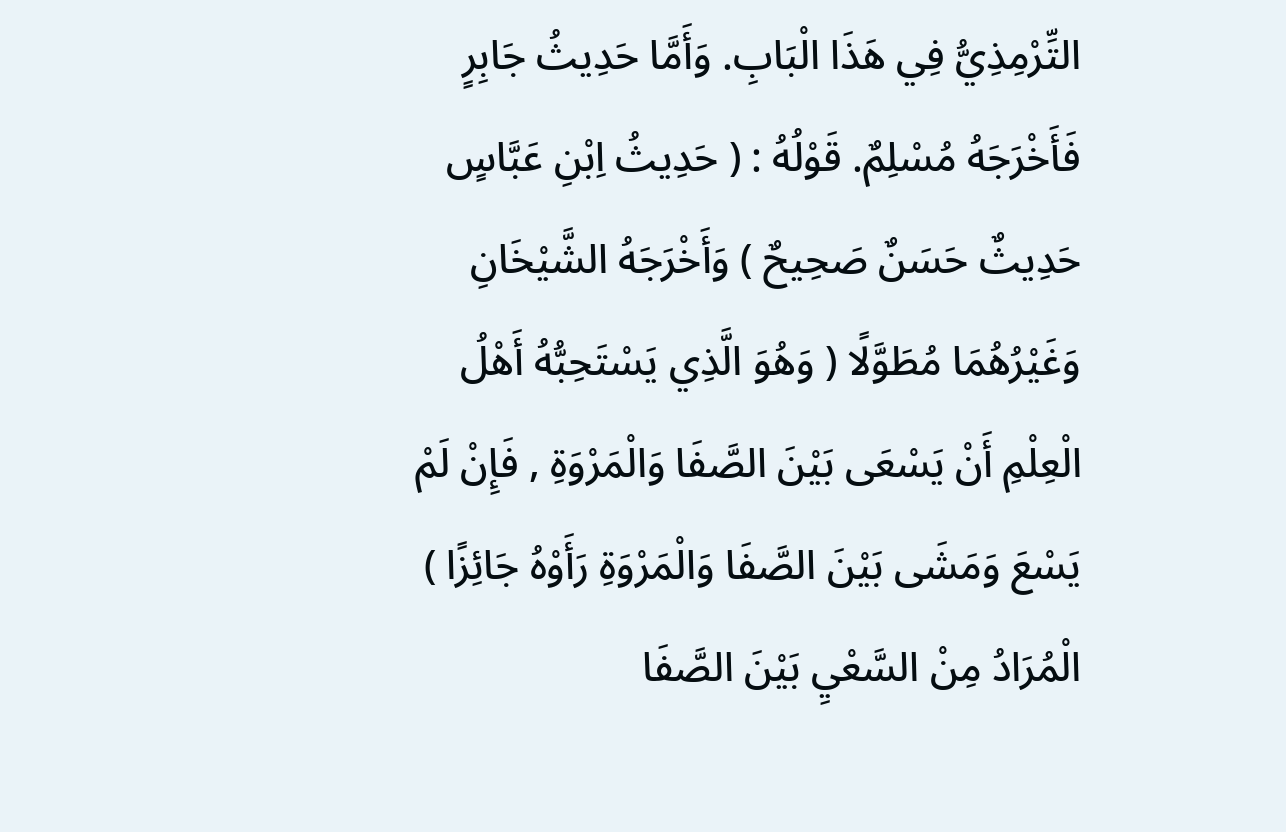التِّرْمِذِيُّ فِي هَذَا الْبَابِ. وَأَمَّا حَدِيثُ جَابِرٍ فَأَخْرَجَهُ مُسْلِمٌ. قَوْلُهُ : ( حَدِيثُ اِبْنِ عَبَّاسٍ حَدِيثٌ حَسَنٌ صَحِيحٌ ) وَأَخْرَجَهُ الشَّيْخَانِ وَغَيْرُهُمَا مُطَوَّلًا ( وَهُوَ الَّذِي يَسْتَحِبُّهُ أَهْلُ الْعِلْمِ أَنْ يَسْعَى بَيْنَ الصَّفَا وَالْمَرْوَةِ , فَإِنْ لَمْ يَسْعَ وَمَشَى بَيْنَ الصَّفَا وَالْمَرْوَةِ رَأَوْهُ جَائِزًا ) الْمُرَادُ مِنْ السَّعْيِ بَيْنَ الصَّفَا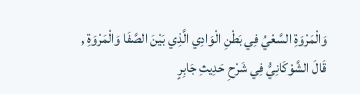وَالْمَرْوَةِ السَّعْيُ فِي بَطْنِ الْوَادِي الَّذِي بَيْنَ الصَّفَا وَالْمَرْوَةِ , قَالَ الشَّوْكَانِيُّ فِي شَرْحِ حَدِيثِ جَابِرٍ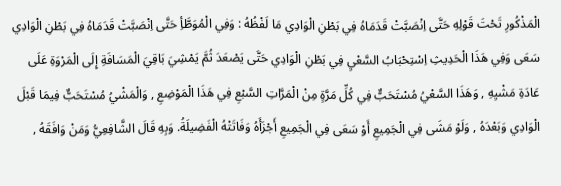الْمَذْكُورِ تَحْتَ قَوْلِهِ حَتَّى اِنْصَبَّتْ قَدَمَاهُ فِي بَطْنِ الْوَادِي مَا لَفْظُهُ : وَفِي الْمُوَطَّأِ حَتَّى اِنْصَبَّتْ قَدَمَاهُ فِي بَطْنِ الْوَادِي سَعَى وَفِي هَذَا الْحَدِيثِ اِسْتِحْبَابُ السَّعْيِ فِي بَطْنِ الْوَادِي حَتَّى يَصْعَدَ ثُمَّ يَمْشِيَ بَاقِيَ الْمَسَافَةِ إِلَى الْمَرْوَةِ عَلَى عَادَةِ مَشْيِهِ , وَهَذَا السَّعْيُ مُسْتَحَبٌّ فِي كُلِّ مَرَّةٍ مِنْ الْمَرَّاتِ السَّبْعِ فِي هَذَا الْمَوْضِعِ , وَالْمَشْيُ مُسْتَحَبٌّ فِيمَا قَبْلَ الْوَادِي وَبَعْدَهُ , وَلَوْ مَشَى فِي الْجَمِيعِ أَوْ سَعَى فِي الْجَمِيعِ أَجْزَأَهُ وَفَاتَتْهُ الْفَضِيلَةُ. وَبِهِ قَالَ الشَّافِعِيُّ وَمَنْ وَافَقَهُ ,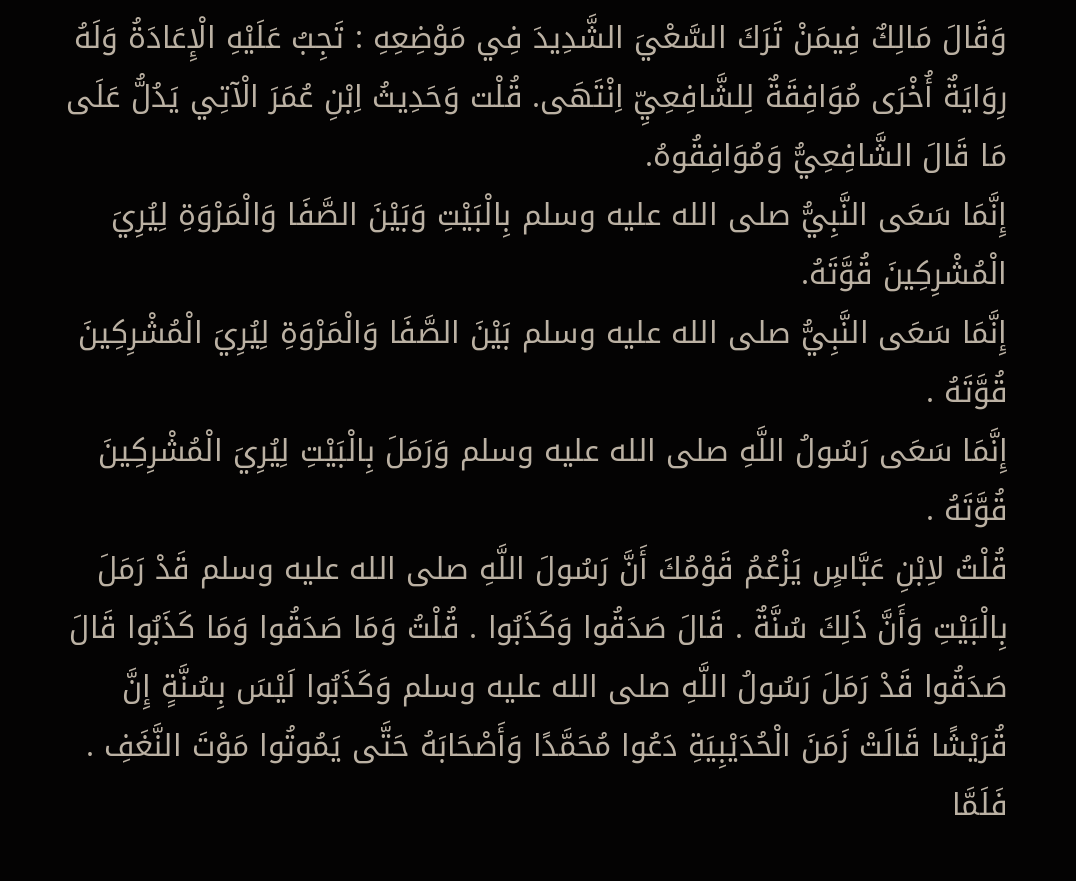وَقَالَ مَالِكٌ فِيمَنْ تَرَكَ السَّعْيَ الشَّدِيدَ فِي مَوْضِعِهِ : تَجِبُ عَلَيْهِ الْإِعَادَةُ وَلَهُ رِوَايَةٌ أُخْرَى مُوَافِقَةٌ لِلشَّافِعِيِّ اِنْتَهَى. قُلْت وَحَدِيثُ اِبْنِ عُمَرَ الْآتِي يَدُلُّ عَلَى مَا قَالَ الشَّافِعِيُّ وَمُوَافِقُوهُ.
إِنَّمَا سَعَى النَّبِيُّ صلى الله عليه وسلم بِالْبَيْتِ وَبَيْنَ الصَّفَا وَالْمَرْوَةِ لِيُرِيَ الْمُشْرِكِينَ قُوَّتَهُ.
إِنَّمَا سَعَى النَّبِيُّ صلى الله عليه وسلم بَيْنَ الصَّفَا وَالْمَرْوَةِ لِيُرِيَ الْمُشْرِكِينَ قُوَّتَهُ .
إِنَّمَا سَعَى رَسُولُ اللَّهِ صلى الله عليه وسلم وَرَمَلَ بِالْبَيْتِ لِيُرِيَ الْمُشْرِكِينَ قُوَّتَهُ .
قُلْتُ لاِبْنِ عَبَّاسٍ يَزْعُمُ قَوْمُكَ أَنَّ رَسُولَ اللَّهِ صلى الله عليه وسلم قَدْ رَمَلَ بِالْبَيْتِ وَأَنَّ ذَلِكَ سُنَّةٌ . قَالَ صَدَقُوا وَكَذَبُوا . قُلْتُ وَمَا صَدَقُوا وَمَا كَذَبُوا قَالَ صَدَقُوا قَدْ رَمَلَ رَسُولُ اللَّهِ صلى الله عليه وسلم وَكَذَبُوا لَيْسَ بِسُنَّةٍ إِنَّ قُرَيْشًا قَالَتْ زَمَنَ الْحُدَيْبِيَةِ دَعُوا مُحَمَّدًا وَأَصْحَابَهُ حَتَّى يَمُوتُوا مَوْتَ النَّغَفِ . فَلَمَّا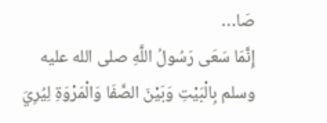صَا…
إِنَّمَا سَعَى رَسُولُ اللَّهِ صلى الله عليه وسلم بِالْبَيْتِ وَبَيْنَ الصَّفَا وَالْمَرْوَةِ لِيُرِيَ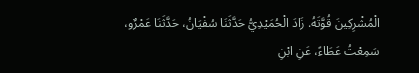الْمُشْرِكِينَ قُوَّتَهُ. زَادَ الْحُمَيْدِيُّ حَدَّثَنَا سُفْيَانُ، حَدَّثَنَا عَمْرٌو، سَمِعْتُ عَطَاءً، عَنِ ابْنِ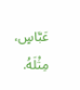عَبَّاسٍ، مِثْلَهُ.